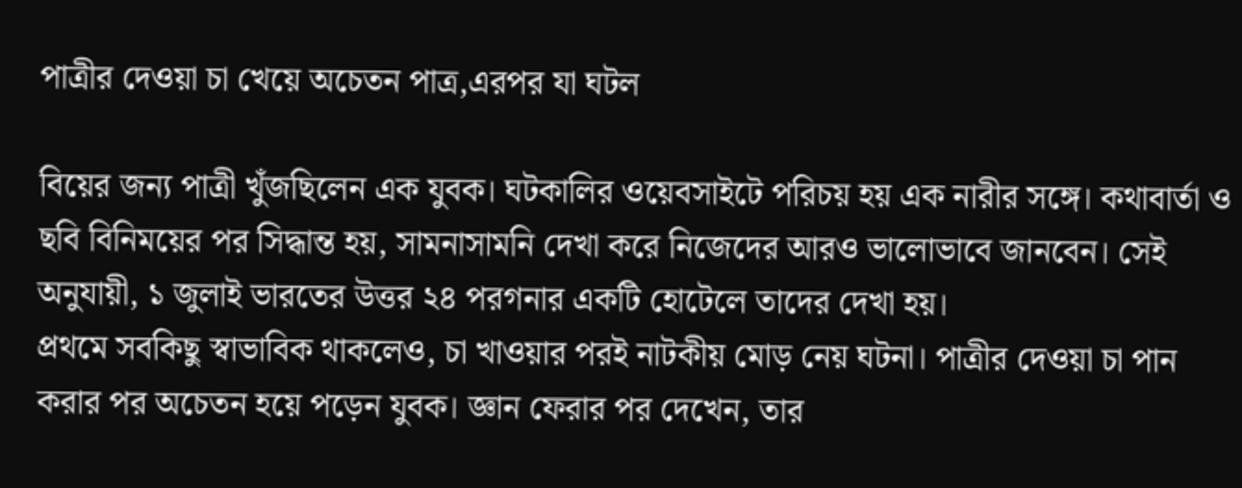পাত্রীর দেওয়া চা খেয়ে অচেতন পাত্র,এরপর যা ঘটল

বিয়ের জন্য পাত্রী খুঁজছিলেন এক যুবক। ঘটকালির ওয়েবসাইটে পরিচয় হয় এক নারীর সঙ্গে। কথাবার্তা ও ছবি বিনিময়ের পর সিদ্ধান্ত হয়, সামনাসামনি দেখা করে নিজেদের আরও ভালোভাবে জানবেন। সেই অনুযায়ী, ১ জুলাই ভারতের উত্তর ২৪ পরগনার একটি হোটেলে তাদের দেখা হয়।
প্রথমে সবকিছু স্বাভাবিক থাকলেও, চা খাওয়ার পরই নাটকীয় মোড় নেয় ঘটনা। পাত্রীর দেওয়া চা পান করার পর অচেতন হয়ে পড়েন যুবক। জ্ঞান ফেরার পর দেখেন, তার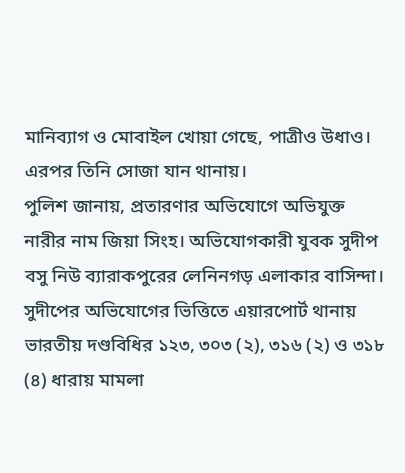মানিব্যাগ ও মোবাইল খোয়া গেছে, পাত্রীও উধাও। এরপর তিনি সোজা যান থানায়।
পুলিশ জানায়, প্রতারণার অভিযোগে অভিযুক্ত নারীর নাম জিয়া সিংহ। অভিযোগকারী যুবক সুদীপ বসু নিউ ব্যারাকপুরের লেনিনগড় এলাকার বাসিন্দা। সুদীপের অভিযোগের ভিত্তিতে এয়ারপোর্ট থানায় ভারতীয় দণ্ডবিধির ১২৩, ৩০৩ (২), ৩১৬ (২) ও ৩১৮ (৪) ধারায় মামলা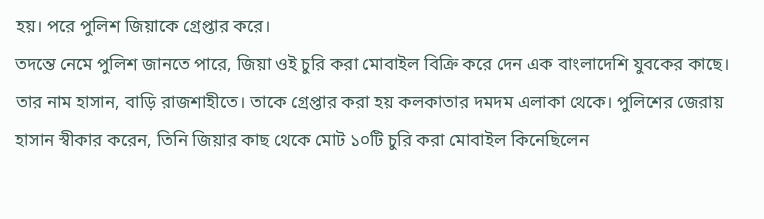হয়। পরে পুলিশ জিয়াকে গ্রেপ্তার করে।
তদন্তে নেমে পুলিশ জানতে পারে, জিয়া ওই চুরি করা মোবাইল বিক্রি করে দেন এক বাংলাদেশি যুবকের কাছে। তার নাম হাসান, বাড়ি রাজশাহীতে। তাকে গ্রেপ্তার করা হয় কলকাতার দমদম এলাকা থেকে। পুলিশের জেরায় হাসান স্বীকার করেন, তিনি জিয়ার কাছ থেকে মোট ১০টি চুরি করা মোবাইল কিনেছিলেন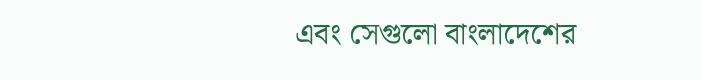এবং সেগুলো বাংলাদেশের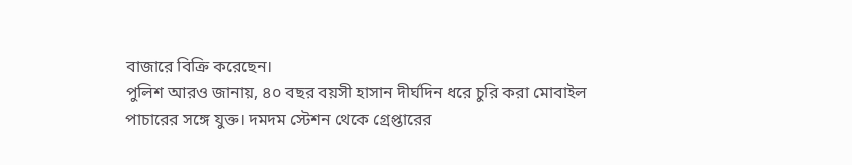বাজারে বিক্রি করেছেন।
পুলিশ আরও জানায়, ৪০ বছর বয়সী হাসান দীর্ঘদিন ধরে চুরি করা মোবাইল পাচারের সঙ্গে যুক্ত। দমদম স্টেশন থেকে গ্রেপ্তারের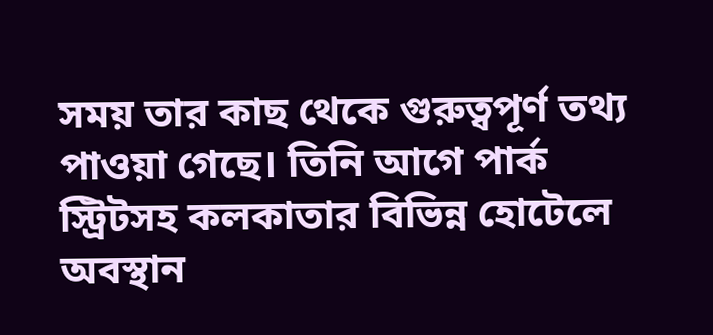সময় তার কাছ থেকে গুরুত্বপূর্ণ তথ্য পাওয়া গেছে। তিনি আগে পার্ক স্ট্রিটসহ কলকাতার বিভিন্ন হোটেলে অবস্থান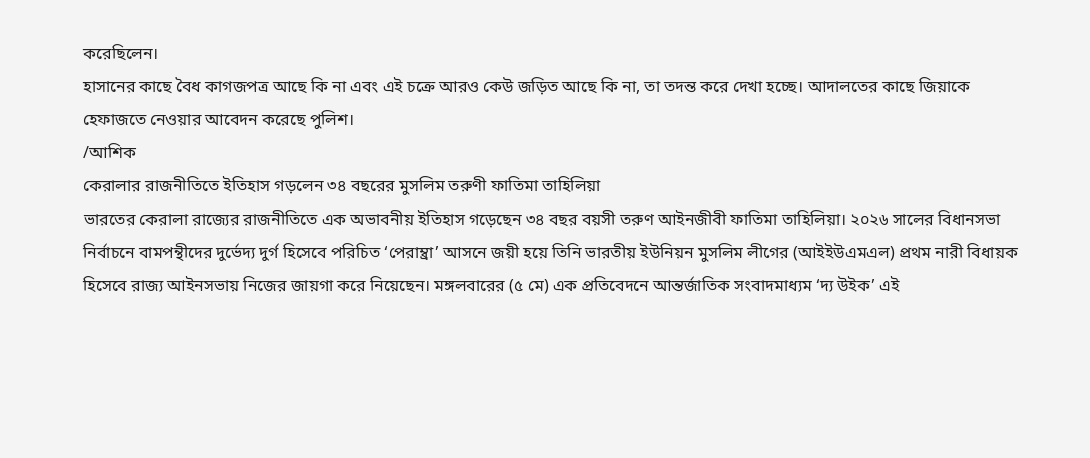করেছিলেন।
হাসানের কাছে বৈধ কাগজপত্র আছে কি না এবং এই চক্রে আরও কেউ জড়িত আছে কি না, তা তদন্ত করে দেখা হচ্ছে। আদালতের কাছে জিয়াকে হেফাজতে নেওয়ার আবেদন করেছে পুলিশ।
/আশিক
কেরালার রাজনীতিতে ইতিহাস গড়লেন ৩৪ বছরের মুসলিম তরুণী ফাতিমা তাহিলিয়া
ভারতের কেরালা রাজ্যের রাজনীতিতে এক অভাবনীয় ইতিহাস গড়েছেন ৩৪ বছর বয়সী তরুণ আইনজীবী ফাতিমা তাহিলিয়া। ২০২৬ সালের বিধানসভা নির্বাচনে বামপন্থীদের দুর্ভেদ্য দুর্গ হিসেবে পরিচিত ‘পেরাম্ব্রা’ আসনে জয়ী হয়ে তিনি ভারতীয় ইউনিয়ন মুসলিম লীগের (আইইউএমএল) প্রথম নারী বিধায়ক হিসেবে রাজ্য আইনসভায় নিজের জায়গা করে নিয়েছেন। মঙ্গলবারের (৫ মে) এক প্রতিবেদনে আন্তর্জাতিক সংবাদমাধ্যম ‘দ্য উইক’ এই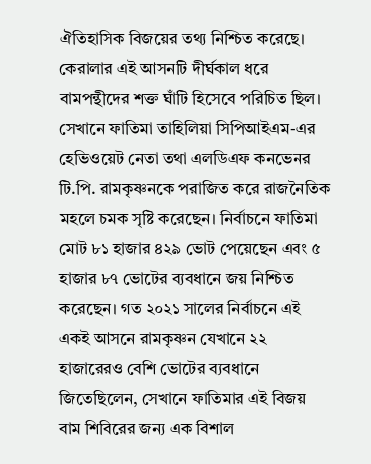ঐতিহাসিক বিজয়ের তথ্য নিশ্চিত করেছে।
কেরালার এই আসনটি দীর্ঘকাল ধরে বামপন্থীদের শক্ত ঘাঁটি হিসেবে পরিচিত ছিল। সেখানে ফাতিমা তাহিলিয়া সিপিআইএম-এর হেভিওয়েট নেতা তথা এলডিএফ কনভেনর টি.পি. রামকৃষ্ণনকে পরাজিত করে রাজনৈতিক মহলে চমক সৃষ্টি করেছেন। নির্বাচনে ফাতিমা মোট ৮১ হাজার ৪২৯ ভোট পেয়েছেন এবং ৫ হাজার ৮৭ ভোটের ব্যবধানে জয় নিশ্চিত করেছেন। গত ২০২১ সালের নির্বাচনে এই একই আসনে রামকৃষ্ণন যেখানে ২২ হাজারেরও বেশি ভোটের ব্যবধানে জিতেছিলেন, সেখানে ফাতিমার এই বিজয় বাম শিবিরের জন্য এক বিশাল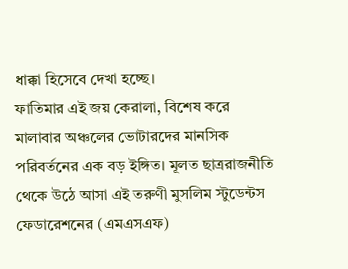ধাক্কা হিসেবে দেখা হচ্ছে।
ফাতিমার এই জয় কেরালা, বিশেষ করে মালাবার অঞ্চলের ভোটারদের মানসিক পরিবর্তনের এক বড় ইঙ্গিত। মূলত ছাত্ররাজনীতি থেকে উঠে আসা এই তরুণী মুসলিম স্টুডেন্টস ফেডারেশনের (এমএসএফ)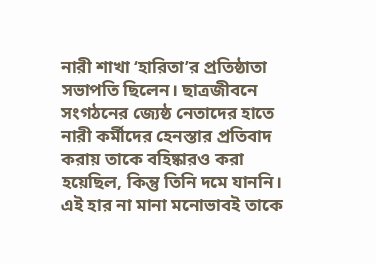নারী শাখা ‘হারিতা’র প্রতিষ্ঠাতা সভাপতি ছিলেন। ছাত্রজীবনে সংগঠনের জ্যেষ্ঠ নেতাদের হাতে নারী কর্মীদের হেনস্তার প্রতিবাদ করায় তাকে বহিষ্কারও করা হয়েছিল, কিন্তু তিনি দমে যাননি। এই হার না মানা মনোভাবই তাকে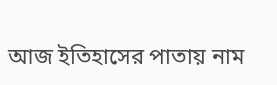আজ ইতিহাসের পাতায় নাম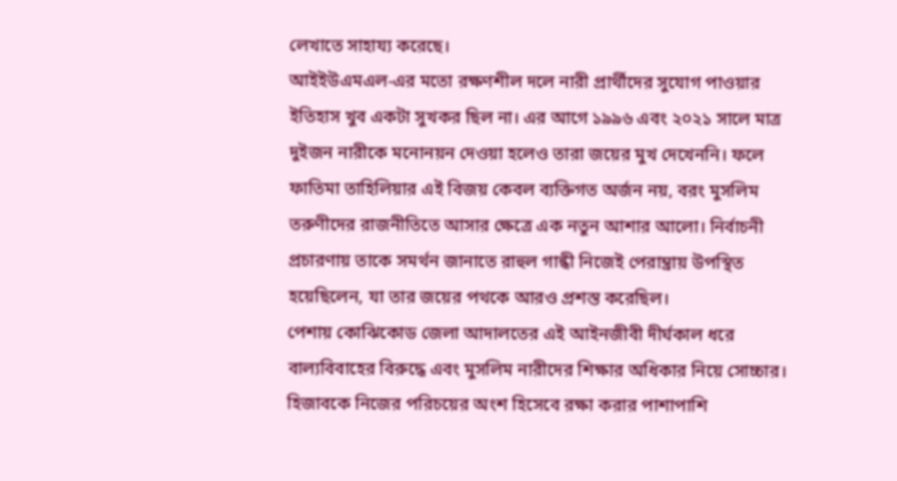লেখাতে সাহায্য করেছে।
আইইউএমএল-এর মতো রক্ষণশীল দলে নারী প্রার্থীদের সুযোগ পাওয়ার ইতিহাস খুব একটা সুখকর ছিল না। এর আগে ১৯৯৬ এবং ২০২১ সালে মাত্র দুইজন নারীকে মনোনয়ন দেওয়া হলেও তারা জয়ের মুখ দেখেননি। ফলে ফাতিমা তাহিলিয়ার এই বিজয় কেবল ব্যক্তিগত অর্জন নয়, বরং মুসলিম তরুণীদের রাজনীতিতে আসার ক্ষেত্রে এক নতুন আশার আলো। নির্বাচনী প্রচারণায় তাকে সমর্থন জানাতে রাহুল গান্ধী নিজেই পেরাম্ব্রায় উপস্থিত হয়েছিলেন, যা তার জয়ের পথকে আরও প্রশস্ত করেছিল।
পেশায় কোঝিকোড জেলা আদালতের এই আইনজীবী দীর্ঘকাল ধরে বাল্যবিবাহের বিরুদ্ধে এবং মুসলিম নারীদের শিক্ষার অধিকার নিয়ে সোচ্চার। হিজাবকে নিজের পরিচয়ের অংশ হিসেবে রক্ষা করার পাশাপাশি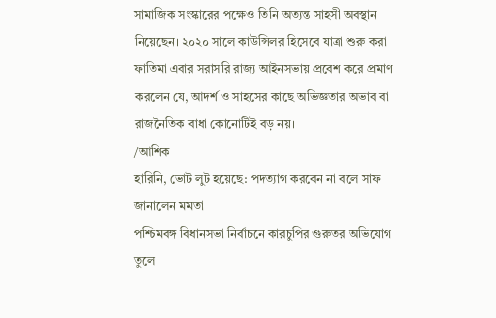সামাজিক সংস্কারের পক্ষেও তিনি অত্যন্ত সাহসী অবস্থান নিয়েছেন। ২০২০ সালে কাউন্সিলর হিসেবে যাত্রা শুরু করা ফাতিমা এবার সরাসরি রাজ্য আইনসভায় প্রবেশ করে প্রমাণ করলেন যে, আদর্শ ও সাহসের কাছে অভিজ্ঞতার অভাব বা রাজনৈতিক বাধা কোনোটিই বড় নয়।
/আশিক
হারিনি, ভোট লুট হয়েছে: পদত্যাগ করবেন না বলে সাফ জানালেন মমতা
পশ্চিমবঙ্গ বিধানসভা নির্বাচনে কারচুপির গুরুতর অভিযোগ তুলে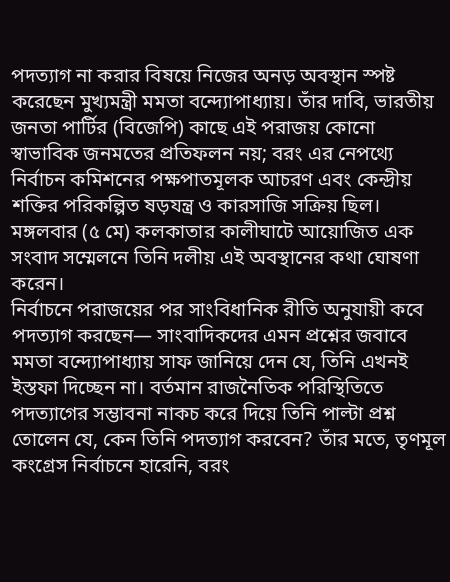পদত্যাগ না করার বিষয়ে নিজের অনড় অবস্থান স্পষ্ট করেছেন মুখ্যমন্ত্রী মমতা বন্দ্যোপাধ্যায়। তাঁর দাবি, ভারতীয় জনতা পার্টির (বিজেপি) কাছে এই পরাজয় কোনো স্বাভাবিক জনমতের প্রতিফলন নয়; বরং এর নেপথ্যে নির্বাচন কমিশনের পক্ষপাতমূলক আচরণ এবং কেন্দ্রীয় শক্তির পরিকল্পিত ষড়যন্ত্র ও কারসাজি সক্রিয় ছিল। মঙ্গলবার (৫ মে) কলকাতার কালীঘাটে আয়োজিত এক সংবাদ সম্মেলনে তিনি দলীয় এই অবস্থানের কথা ঘোষণা করেন।
নির্বাচনে পরাজয়ের পর সাংবিধানিক রীতি অনুযায়ী কবে পদত্যাগ করছেন— সাংবাদিকদের এমন প্রশ্নের জবাবে মমতা বন্দ্যোপাধ্যায় সাফ জানিয়ে দেন যে, তিনি এখনই ইস্তফা দিচ্ছেন না। বর্তমান রাজনৈতিক পরিস্থিতিতে পদত্যাগের সম্ভাবনা নাকচ করে দিয়ে তিনি পাল্টা প্রশ্ন তোলেন যে, কেন তিনি পদত্যাগ করবেন? তাঁর মতে, তৃণমূল কংগ্রেস নির্বাচনে হারেনি, বরং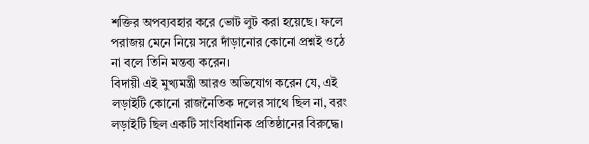শক্তির অপব্যবহার করে ভোট লুট করা হয়েছে। ফলে পরাজয় মেনে নিয়ে সরে দাঁড়ানোর কোনো প্রশ্নই ওঠে না বলে তিনি মন্তব্য করেন।
বিদায়ী এই মুখ্যমন্ত্রী আরও অভিযোগ করেন যে, এই লড়াইটি কোনো রাজনৈতিক দলের সাথে ছিল না, বরং লড়াইটি ছিল একটি সাংবিধানিক প্রতিষ্ঠানের বিরুদ্ধে।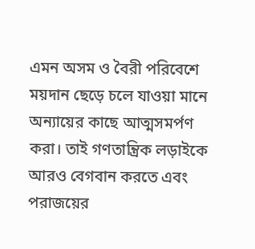এমন অসম ও বৈরী পরিবেশে ময়দান ছেড়ে চলে যাওয়া মানে অন্যায়ের কাছে আত্মসমর্পণ করা। তাই গণতান্ত্রিক লড়াইকে আরও বেগবান করতে এবং পরাজয়ের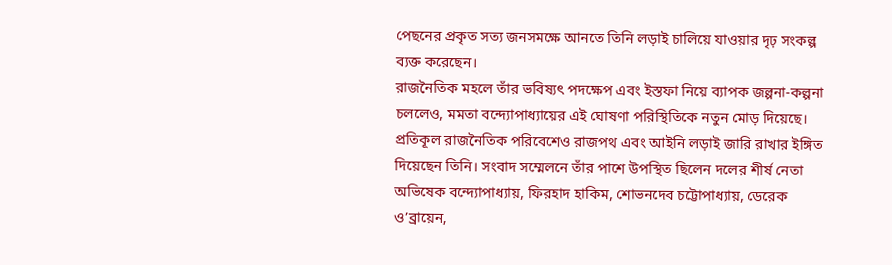পেছনের প্রকৃত সত্য জনসমক্ষে আনতে তিনি লড়াই চালিয়ে যাওয়ার দৃঢ় সংকল্প ব্যক্ত করেছেন।
রাজনৈতিক মহলে তাঁর ভবিষ্যৎ পদক্ষেপ এবং ইস্তফা নিয়ে ব্যাপক জল্পনা-কল্পনা চললেও, মমতা বন্দ্যোপাধ্যায়ের এই ঘোষণা পরিস্থিতিকে নতুন মোড় দিয়েছে। প্রতিকূল রাজনৈতিক পরিবেশেও রাজপথ এবং আইনি লড়াই জারি রাখার ইঙ্গিত দিয়েছেন তিনি। সংবাদ সম্মেলনে তাঁর পাশে উপস্থিত ছিলেন দলের শীর্ষ নেতা অভিষেক বন্দ্যোপাধ্যায়, ফিরহাদ হাকিম, শোভনদেব চট্টোপাধ্যায়, ডেরেক ও’ব্রায়েন,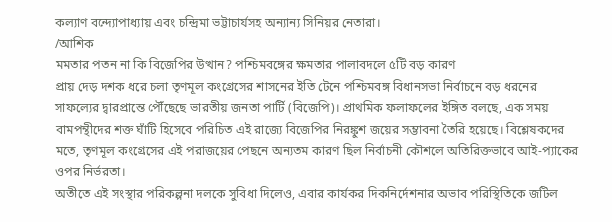কল্যাণ বন্দ্যোপাধ্যায় এবং চন্দ্রিমা ভট্টাচার্যসহ অন্যান্য সিনিয়র নেতারা।
/আশিক
মমতার পতন না কি বিজেপির উত্থান? পশ্চিমবঙ্গের ক্ষমতার পালাবদলে ৫টি বড় কারণ
প্রায় দেড় দশক ধরে চলা তৃণমূল কংগ্রেসের শাসনের ইতি টেনে পশ্চিমবঙ্গ বিধানসভা নির্বাচনে বড় ধরনের সাফল্যের দ্বারপ্রান্তে পৌঁছেছে ভারতীয় জনতা পার্টি (বিজেপি)। প্রাথমিক ফলাফলের ইঙ্গিত বলছে, এক সময় বামপন্থীদের শক্ত ঘাঁটি হিসেবে পরিচিত এই রাজ্যে বিজেপির নিরঙ্কুশ জয়ের সম্ভাবনা তৈরি হয়েছে। বিশ্লেষকদের মতে, তৃণমূল কংগ্রেসের এই পরাজয়ের পেছনে অন্যতম কারণ ছিল নির্বাচনী কৌশলে অতিরিক্তভাবে আই-প্যাকের ওপর নির্ভরতা।
অতীতে এই সংস্থার পরিকল্পনা দলকে সুবিধা দিলেও, এবার কার্যকর দিকনির্দেশনার অভাব পরিস্থিতিকে জটিল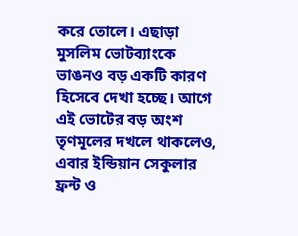করে তোলে। এছাড়া মুসলিম ভোটব্যাংকে ভাঙনও বড় একটি কারণ হিসেবে দেখা হচ্ছে। আগে এই ভোটের বড় অংশ তৃণমূলের দখলে থাকলেও, এবার ইন্ডিয়ান সেকুলার ফ্রন্ট ও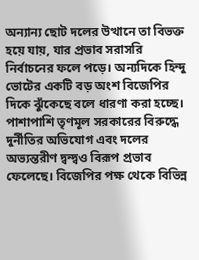অন্যান্য ছোট দলের উত্থানে তা বিভক্ত হয়ে যায়, যার প্রভাব সরাসরি নির্বাচনের ফলে পড়ে। অন্যদিকে হিন্দু ভোটের একটি বড় অংশ বিজেপির দিকে ঝুঁকেছে বলে ধারণা করা হচ্ছে।
পাশাপাশি তৃণমূল সরকারের বিরুদ্ধে দুর্নীতির অভিযোগ এবং দলের অভ্যন্তরীণ দ্বন্দ্বও বিরূপ প্রভাব ফেলেছে। বিজেপির পক্ষ থেকে বিভিন্ন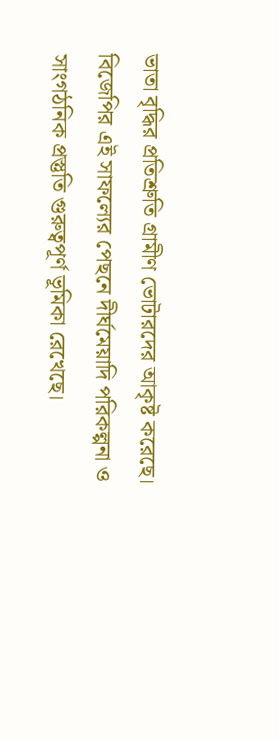ভাতা বৃদ্ধির প্রতিশ্রুতি গ্রামীণ ভোটারদের আকৃষ্ট করেছে। বিজেপির এই সাফল্যের পেছনে দীর্ঘমেয়াদি পরিকল্পনা ও সাংগঠনিক প্রস্তুতি গুরুত্বপূর্ণ ভূমিকা রেখেছে।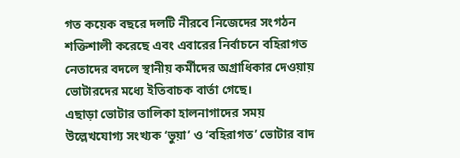গত কয়েক বছরে দলটি নীরবে নিজেদের সংগঠন শক্তিশালী করেছে এবং এবারের নির্বাচনে বহিরাগত নেতাদের বদলে স্থানীয় কর্মীদের অগ্রাধিকার দেওয়ায় ভোটারদের মধ্যে ইতিবাচক বার্তা গেছে।
এছাড়া ভোটার তালিকা হালনাগাদের সময় উল্লেখযোগ্য সংখ্যক ‘ভুয়া’ ও ‘বহিরাগত’ ভোটার বাদ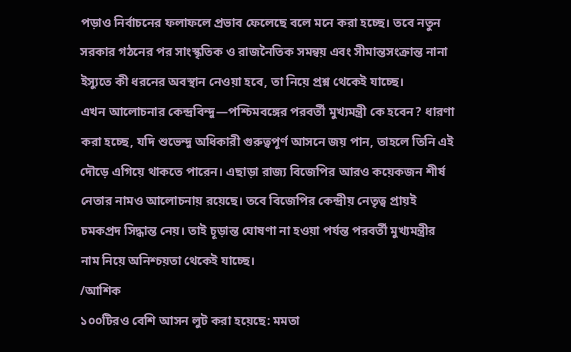পড়াও নির্বাচনের ফলাফলে প্রভাব ফেলেছে বলে মনে করা হচ্ছে। তবে নতুন সরকার গঠনের পর সাংস্কৃতিক ও রাজনৈতিক সমন্বয় এবং সীমান্তসংক্রান্ত নানা ইস্যুতে কী ধরনের অবস্থান নেওয়া হবে, তা নিয়ে প্রশ্ন থেকেই যাচ্ছে।
এখন আলোচনার কেন্দ্রবিন্দু—পশ্চিমবঙ্গের পরবর্তী মুখ্যমন্ত্রী কে হবেন? ধারণা করা হচ্ছে, যদি শুভেন্দু অধিকারী গুরুত্বপূর্ণ আসনে জয় পান, তাহলে তিনি এই দৌড়ে এগিয়ে থাকতে পারেন। এছাড়া রাজ্য বিজেপির আরও কয়েকজন শীর্ষ নেতার নামও আলোচনায় রয়েছে। তবে বিজেপির কেন্দ্রীয় নেতৃত্ব প্রায়ই চমকপ্রদ সিদ্ধান্ত নেয়। তাই চূড়ান্ত ঘোষণা না হওয়া পর্যন্ত পরবর্তী মুখ্যমন্ত্রীর নাম নিয়ে অনিশ্চয়তা থেকেই যাচ্ছে।
/আশিক
১০০টিরও বেশি আসন লুট করা হয়েছে: মমতা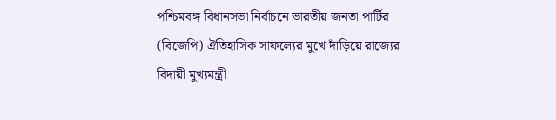পশ্চিমবঙ্গ বিধানসভা নির্বাচনে ভারতীয় জনতা পার্টির (বিজেপি) ঐতিহাসিক সাফল্যের মুখে দাঁড়িয়ে রাজ্যের বিদায়ী মুখ্যমন্ত্রী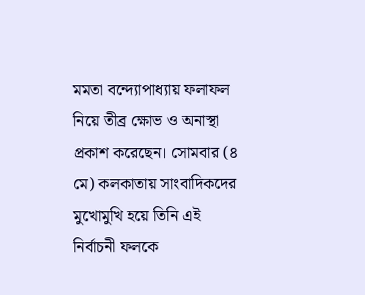মমতা বন্দ্যোপাধ্যায় ফলাফল নিয়ে তীব্র ক্ষোভ ও অনাস্থা প্রকাশ করেছেন। সোমবার (৪ মে) কলকাতায় সাংবাদিকদের মুখোমুখি হয়ে তিনি এই নির্বাচনী ফলকে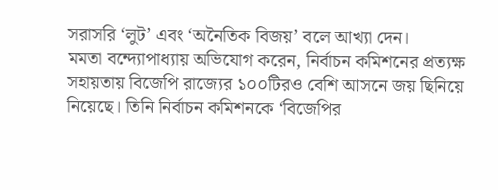সরাসরি ‘লুট’ এবং ‘অনৈতিক বিজয়’ বলে আখ্যা দেন।
মমতা বন্দ্যোপাধ্যায় অভিযোগ করেন, নির্বাচন কমিশনের প্রত্যক্ষ সহায়তায় বিজেপি রাজ্যের ১০০টিরও বেশি আসনে জয় ছিনিয়ে নিয়েছে। তিনি নির্বাচন কমিশনকে ‘বিজেপির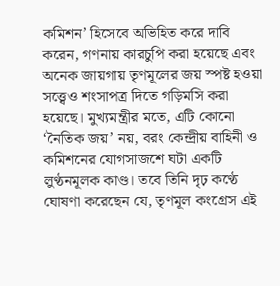কমিশন’ হিসেবে অভিহিত করে দাবি করেন, গণনায় কারচুপি করা হয়েছে এবং অনেক জায়গায় তৃণমূলের জয় স্পষ্ট হওয়া সত্ত্বেও শংসাপত্র দিতে গড়িমসি করা হয়েছে। মুখ্যমন্ত্রীর মতে, এটি কোনো ‘নৈতিক জয়’ নয়, বরং কেন্দ্রীয় বাহিনী ও কমিশনের যোগসাজশে ঘটা একটি লুণ্ঠনমূলক কাণ্ড। তবে তিনি দৃঢ় কণ্ঠে ঘোষণা করেছেন যে, তৃণমূল কংগ্রেস এই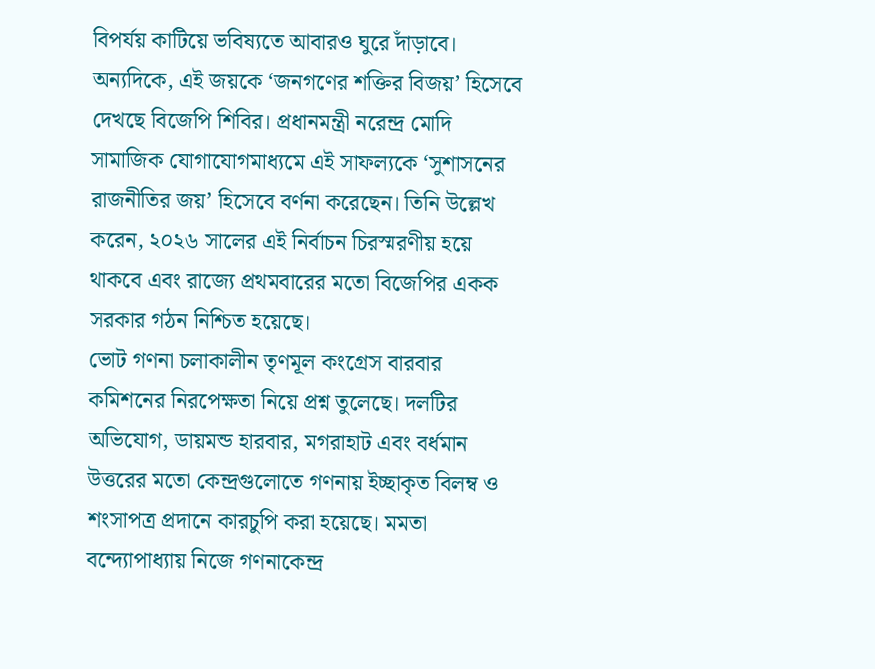বিপর্যয় কাটিয়ে ভবিষ্যতে আবারও ঘুরে দাঁড়াবে।
অন্যদিকে, এই জয়কে ‘জনগণের শক্তির বিজয়’ হিসেবে দেখছে বিজেপি শিবির। প্রধানমন্ত্রী নরেন্দ্র মোদি সামাজিক যোগাযোগমাধ্যমে এই সাফল্যকে ‘সুশাসনের রাজনীতির জয়’ হিসেবে বর্ণনা করেছেন। তিনি উল্লেখ করেন, ২০২৬ সালের এই নির্বাচন চিরস্মরণীয় হয়ে থাকবে এবং রাজ্যে প্রথমবারের মতো বিজেপির একক সরকার গঠন নিশ্চিত হয়েছে।
ভোট গণনা চলাকালীন তৃণমূল কংগ্রেস বারবার কমিশনের নিরপেক্ষতা নিয়ে প্রশ্ন তুলেছে। দলটির অভিযোগ, ডায়মন্ড হারবার, মগরাহাট এবং বর্ধমান উত্তরের মতো কেন্দ্রগুলোতে গণনায় ইচ্ছাকৃত বিলম্ব ও শংসাপত্র প্রদানে কারচুপি করা হয়েছে। মমতা বন্দ্যোপাধ্যায় নিজে গণনাকেন্দ্র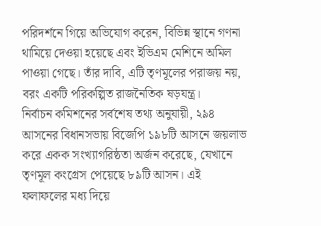পরিদর্শনে গিয়ে অভিযোগ করেন, বিভিন্ন স্থানে গণনা থামিয়ে দেওয়া হয়েছে এবং ইভিএম মেশিনে অমিল পাওয়া গেছে। তাঁর দাবি, এটি তৃণমূলের পরাজয় নয়, বরং একটি পরিকল্পিত রাজনৈতিক ষড়যন্ত্র।
নির্বাচন কমিশনের সর্বশেষ তথ্য অনুযায়ী, ২৯৪ আসনের বিধানসভায় বিজেপি ১৯৮টি আসনে জয়লাভ করে একক সংখ্যাগরিষ্ঠতা অর্জন করেছে, যেখানে তৃণমূল কংগ্রেস পেয়েছে ৮৯টি আসন। এই ফলাফলের মধ্য দিয়ে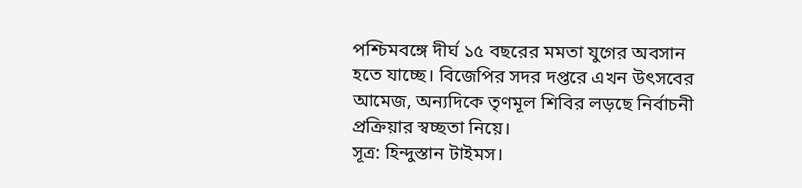পশ্চিমবঙ্গে দীর্ঘ ১৫ বছরের মমতা যুগের অবসান হতে যাচ্ছে। বিজেপির সদর দপ্তরে এখন উৎসবের আমেজ, অন্যদিকে তৃণমূল শিবির লড়ছে নির্বাচনী প্রক্রিয়ার স্বচ্ছতা নিয়ে।
সূত্র: হিন্দুস্তান টাইমস।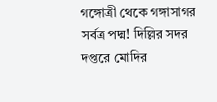গঙ্গোত্রী থেকে গঙ্গাসাগর সর্বত্র পদ্ম! দিল্লির সদর দপ্তরে মোদির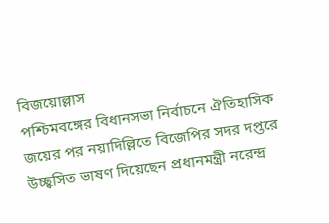বিজয়োল্লাস
পশ্চিমবঙ্গের বিধানসভা নির্বাচনে ঐতিহাসিক জয়ের পর নয়াদিল্লিতে বিজেপির সদর দপ্তরে উচ্ছ্বসিত ভাষণ দিয়েছেন প্রধানমন্ত্রী নরেন্দ্র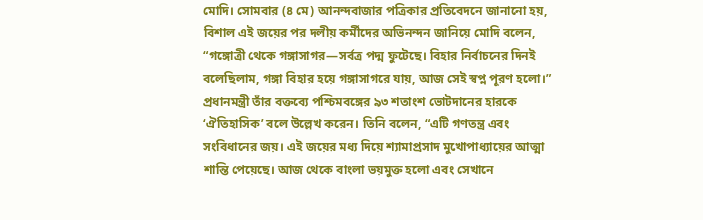মোদি। সোমবার (৪ মে) আনন্দবাজার পত্রিকার প্রতিবেদনে জানানো হয়, বিশাল এই জয়ের পর দলীয় কর্মীদের অভিনন্দন জানিয়ে মোদি বলেন, “গঙ্গোত্রী থেকে গঙ্গাসাগর—সর্বত্র পদ্ম ফুটেছে। বিহার নির্বাচনের দিনই বলেছিলাম, গঙ্গা বিহার হয়ে গঙ্গাসাগরে যায়, আজ সেই স্বপ্ন পূরণ হলো।”
প্রধানমন্ত্রী তাঁর বক্তব্যে পশ্চিমবঙ্গের ৯৩ শতাংশ ভোটদানের হারকে ‘ঐতিহাসিক’ বলে উল্লেখ করেন। তিনি বলেন, “এটি গণতন্ত্র এবং সংবিধানের জয়। এই জয়ের মধ্য দিয়ে শ্যামাপ্রসাদ মুখোপাধ্যায়ের আত্মা শান্তি পেয়েছে। আজ থেকে বাংলা ভয়মুক্ত হলো এবং সেখানে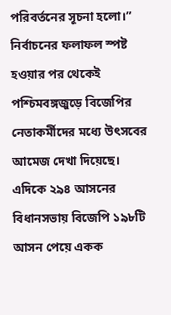পরিবর্তনের সূচনা হলো।” নির্বাচনের ফলাফল স্পষ্ট হওয়ার পর থেকেই পশ্চিমবঙ্গজুড়ে বিজেপির নেতাকর্মীদের মধ্যে উৎসবের আমেজ দেখা দিয়েছে।
এদিকে ২৯৪ আসনের বিধানসভায় বিজেপি ১৯৮টি আসন পেয়ে একক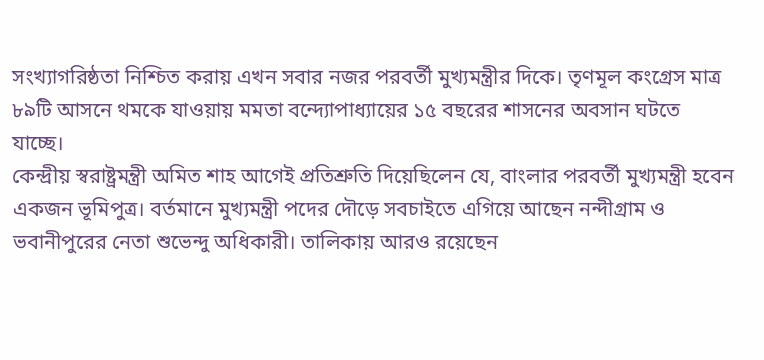সংখ্যাগরিষ্ঠতা নিশ্চিত করায় এখন সবার নজর পরবর্তী মুখ্যমন্ত্রীর দিকে। তৃণমূল কংগ্রেস মাত্র ৮৯টি আসনে থমকে যাওয়ায় মমতা বন্দ্যোপাধ্যায়ের ১৫ বছরের শাসনের অবসান ঘটতে যাচ্ছে।
কেন্দ্রীয় স্বরাষ্ট্রমন্ত্রী অমিত শাহ আগেই প্রতিশ্রুতি দিয়েছিলেন যে, বাংলার পরবর্তী মুখ্যমন্ত্রী হবেন একজন ভূমিপুত্র। বর্তমানে মুখ্যমন্ত্রী পদের দৌড়ে সবচাইতে এগিয়ে আছেন নন্দীগ্রাম ও ভবানীপুরের নেতা শুভেন্দু অধিকারী। তালিকায় আরও রয়েছেন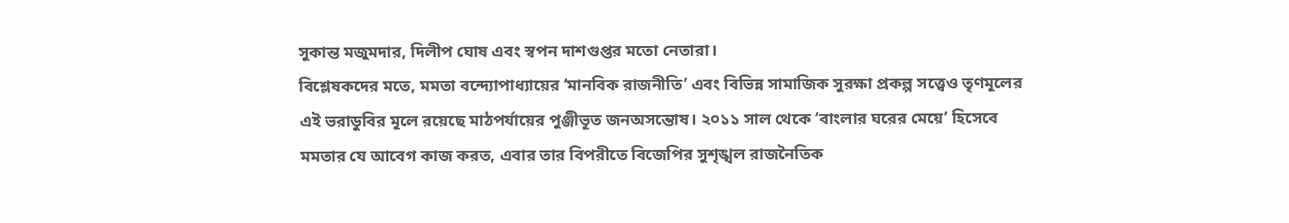সুকান্ত মজুমদার, দিলীপ ঘোষ এবং স্বপন দাশগুপ্তর মতো নেতারা।
বিশ্লেষকদের মতে, মমতা বন্দ্যোপাধ্যায়ের ‘মানবিক রাজনীতি’ এবং বিভিন্ন সামাজিক সুরক্ষা প্রকল্প সত্ত্বেও তৃণমূলের এই ভরাডুবির মূলে রয়েছে মাঠপর্যায়ের পুঞ্জীভূত জনঅসন্তোষ। ২০১১ সাল থেকে ‘বাংলার ঘরের মেয়ে’ হিসেবে মমতার যে আবেগ কাজ করত, এবার তার বিপরীতে বিজেপির সুশৃঙ্খল রাজনৈতিক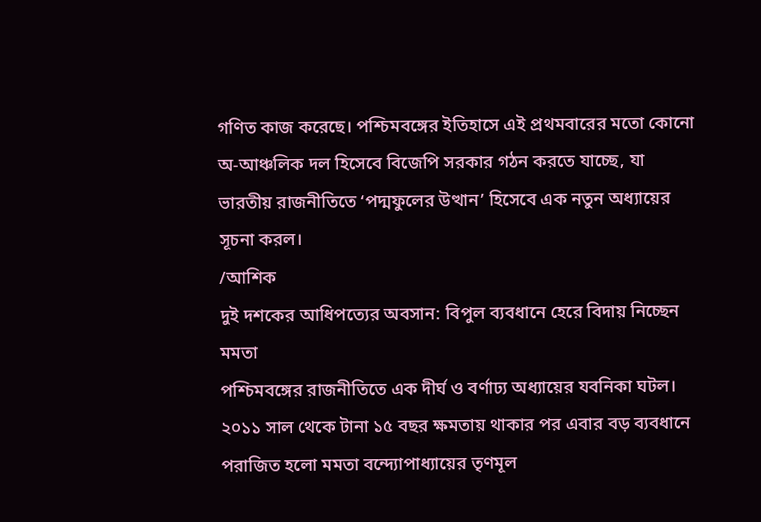গণিত কাজ করেছে। পশ্চিমবঙ্গের ইতিহাসে এই প্রথমবারের মতো কোনো অ-আঞ্চলিক দল হিসেবে বিজেপি সরকার গঠন করতে যাচ্ছে, যা ভারতীয় রাজনীতিতে ‘পদ্মফুলের উত্থান’ হিসেবে এক নতুন অধ্যায়ের সূচনা করল।
/আশিক
দুই দশকের আধিপত্যের অবসান: বিপুল ব্যবধানে হেরে বিদায় নিচ্ছেন মমতা
পশ্চিমবঙ্গের রাজনীতিতে এক দীর্ঘ ও বর্ণাঢ্য অধ্যায়ের যবনিকা ঘটল। ২০১১ সাল থেকে টানা ১৫ বছর ক্ষমতায় থাকার পর এবার বড় ব্যবধানে পরাজিত হলো মমতা বন্দ্যোপাধ্যায়ের তৃণমূল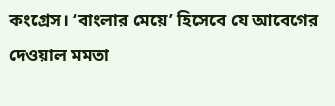কংগ্রেস। ‘বাংলার মেয়ে’ হিসেবে যে আবেগের দেওয়াল মমতা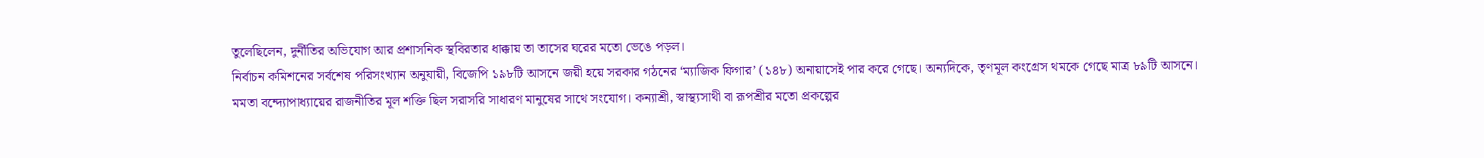তুলেছিলেন, দুর্নীতির অভিযোগ আর প্রশাসনিক স্থবিরতার ধাক্কায় তা তাসের ঘরের মতো ভেঙে পড়ল।
নির্বাচন কমিশনের সর্বশেষ পরিসংখ্যান অনুযায়ী, বিজেপি ১৯৮টি আসনে জয়ী হয়ে সরকার গঠনের ‘ম্যাজিক ফিগার’ (১৪৮) অনায়াসেই পার করে গেছে। অন্যদিকে, তৃণমূল কংগ্রেস থমকে গেছে মাত্র ৮৯টি আসনে।
মমতা বন্দ্যোপাধ্যায়ের রাজনীতির মূল শক্তি ছিল সরাসরি সাধারণ মানুষের সাথে সংযোগ। কন্যাশ্রী, স্বাস্থ্যসাথী বা রূপশ্রীর মতো প্রকল্পের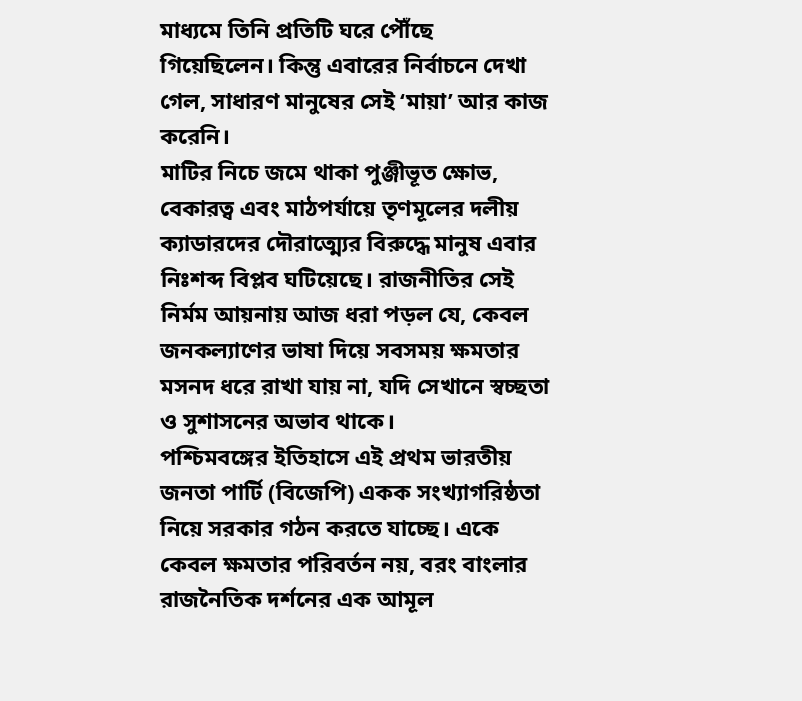মাধ্যমে তিনি প্রতিটি ঘরে পৌঁছে গিয়েছিলেন। কিন্তু এবারের নির্বাচনে দেখা গেল, সাধারণ মানুষের সেই ‘মায়া’ আর কাজ করেনি।
মাটির নিচে জমে থাকা পুঞ্জীভূত ক্ষোভ, বেকারত্ব এবং মাঠপর্যায়ে তৃণমূলের দলীয় ক্যাডারদের দৌরাত্ম্যের বিরুদ্ধে মানুষ এবার নিঃশব্দ বিপ্লব ঘটিয়েছে। রাজনীতির সেই নির্মম আয়নায় আজ ধরা পড়ল যে, কেবল জনকল্যাণের ভাষা দিয়ে সবসময় ক্ষমতার মসনদ ধরে রাখা যায় না, যদি সেখানে স্বচ্ছতা ও সুশাসনের অভাব থাকে।
পশ্চিমবঙ্গের ইতিহাসে এই প্রথম ভারতীয় জনতা পার্টি (বিজেপি) একক সংখ্যাগরিষ্ঠতা নিয়ে সরকার গঠন করতে যাচ্ছে। একে কেবল ক্ষমতার পরিবর্তন নয়, বরং বাংলার রাজনৈতিক দর্শনের এক আমূল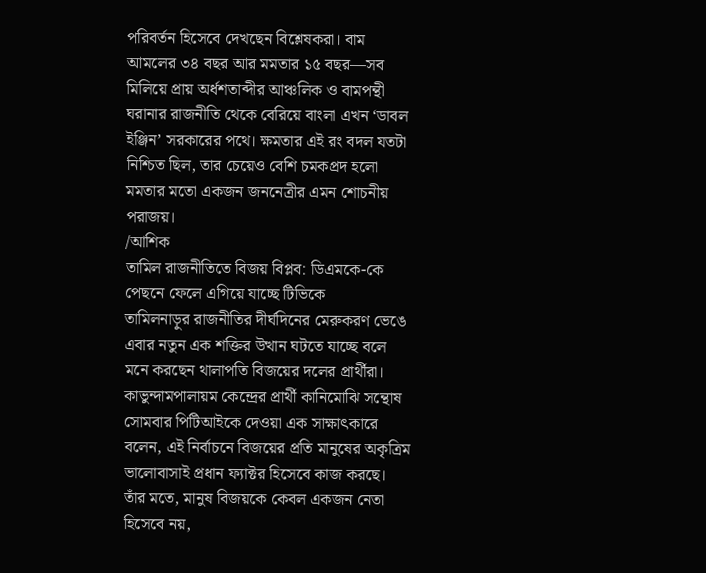পরিবর্তন হিসেবে দেখছেন বিশ্লেষকরা। বাম আমলের ৩৪ বছর আর মমতার ১৫ বছর—সব মিলিয়ে প্রায় অর্ধশতাব্দীর আঞ্চলিক ও বামপন্থী ঘরানার রাজনীতি থেকে বেরিয়ে বাংলা এখন ‘ডাবল ইঞ্জিন’ সরকারের পথে। ক্ষমতার এই রং বদল যতটা নিশ্চিত ছিল, তার চেয়েও বেশি চমকপ্রদ হলো মমতার মতো একজন জননেত্রীর এমন শোচনীয় পরাজয়।
/আশিক
তামিল রাজনীতিতে বিজয় বিপ্লব: ডিএমকে-কে পেছনে ফেলে এগিয়ে যাচ্ছে টিভিকে
তামিলনাড়ুর রাজনীতির দীর্ঘদিনের মেরুকরণ ভেঙে এবার নতুন এক শক্তির উত্থান ঘটতে যাচ্ছে বলে মনে করছেন থালাপতি বিজয়ের দলের প্রার্থীরা। কাভুন্দামপালায়ম কেন্দ্রের প্রার্থী কানিমোঝি সন্থোষ সোমবার পিটিআইকে দেওয়া এক সাক্ষাৎকারে বলেন, এই নির্বাচনে বিজয়ের প্রতি মানুষের অকৃত্রিম ভালোবাসাই প্রধান ফ্যাক্টর হিসেবে কাজ করছে। তাঁর মতে, মানুষ বিজয়কে কেবল একজন নেতা হিসেবে নয়,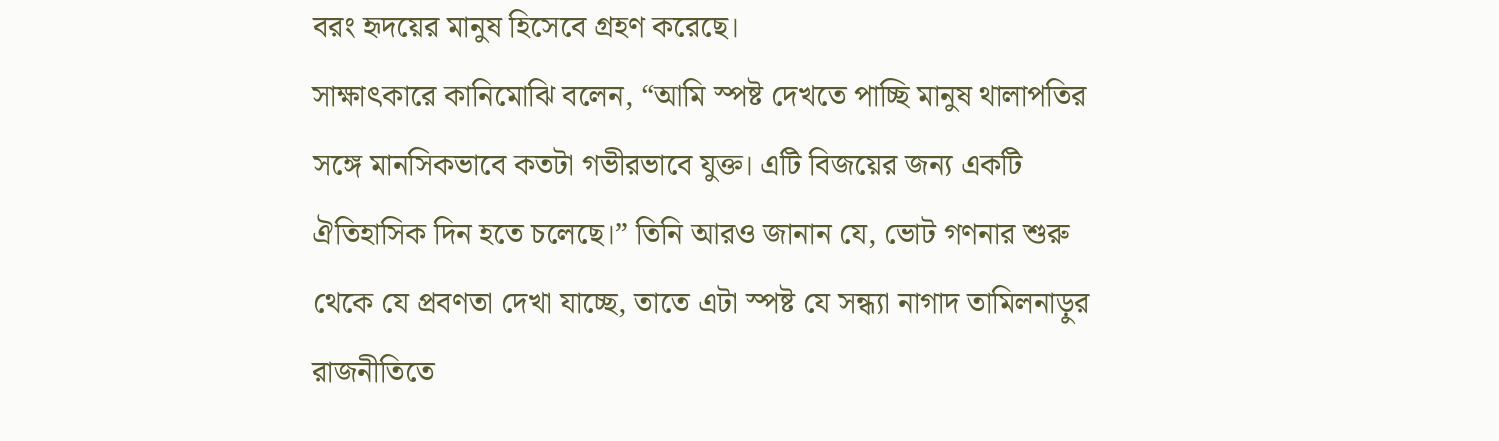বরং হৃদয়ের মানুষ হিসেবে গ্রহণ করেছে।
সাক্ষাৎকারে কানিমোঝি বলেন, “আমি স্পষ্ট দেখতে পাচ্ছি মানুষ থালাপতির সঙ্গে মানসিকভাবে কতটা গভীরভাবে যুক্ত। এটি বিজয়ের জন্য একটি ঐতিহাসিক দিন হতে চলেছে।” তিনি আরও জানান যে, ভোট গণনার শুরু থেকে যে প্রবণতা দেখা যাচ্ছে, তাতে এটা স্পষ্ট যে সন্ধ্যা নাগাদ তামিলনাড়ুর রাজনীতিতে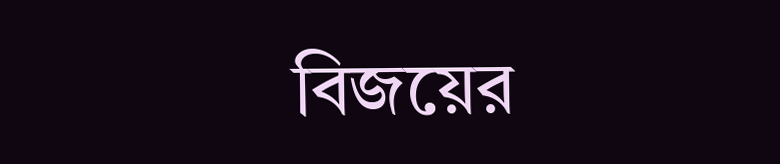বিজয়ের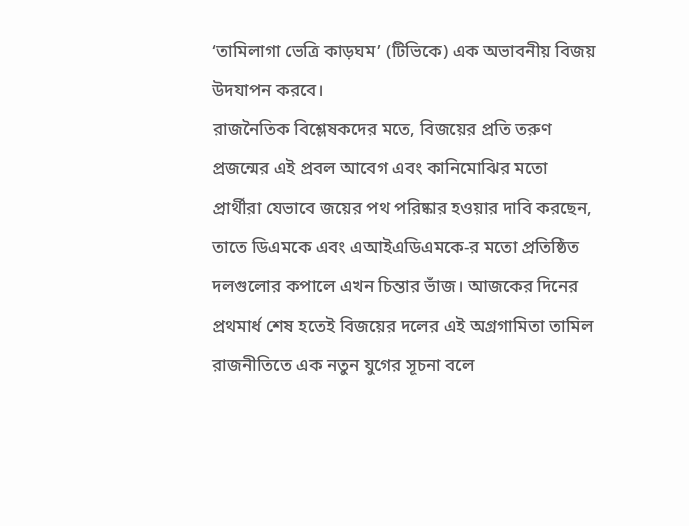‘তামিলাগা ভেত্রি কাড়ঘম’ (টিভিকে) এক অভাবনীয় বিজয় উদযাপন করবে।
রাজনৈতিক বিশ্লেষকদের মতে, বিজয়ের প্রতি তরুণ প্রজন্মের এই প্রবল আবেগ এবং কানিমোঝির মতো প্রার্থীরা যেভাবে জয়ের পথ পরিষ্কার হওয়ার দাবি করছেন, তাতে ডিএমকে এবং এআইএডিএমকে-র মতো প্রতিষ্ঠিত দলগুলোর কপালে এখন চিন্তার ভাঁজ। আজকের দিনের প্রথমার্ধ শেষ হতেই বিজয়ের দলের এই অগ্রগামিতা তামিল রাজনীতিতে এক নতুন যুগের সূচনা বলে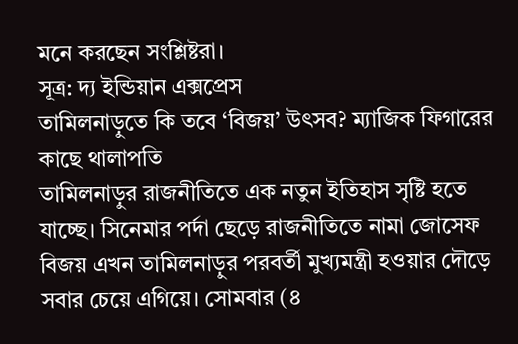মনে করছেন সংশ্লিষ্টরা।
সূত্র: দ্য ইন্ডিয়ান এক্সপ্রেস
তামিলনাড়ুতে কি তবে ‘বিজয়’ উৎসব? ম্যাজিক ফিগারের কাছে থালাপতি
তামিলনাড়ুর রাজনীতিতে এক নতুন ইতিহাস সৃষ্টি হতে যাচ্ছে। সিনেমার পর্দা ছেড়ে রাজনীতিতে নামা জোসেফ বিজয় এখন তামিলনাড়ুর পরবর্তী মুখ্যমন্ত্রী হওয়ার দৌড়ে সবার চেয়ে এগিয়ে। সোমবার (৪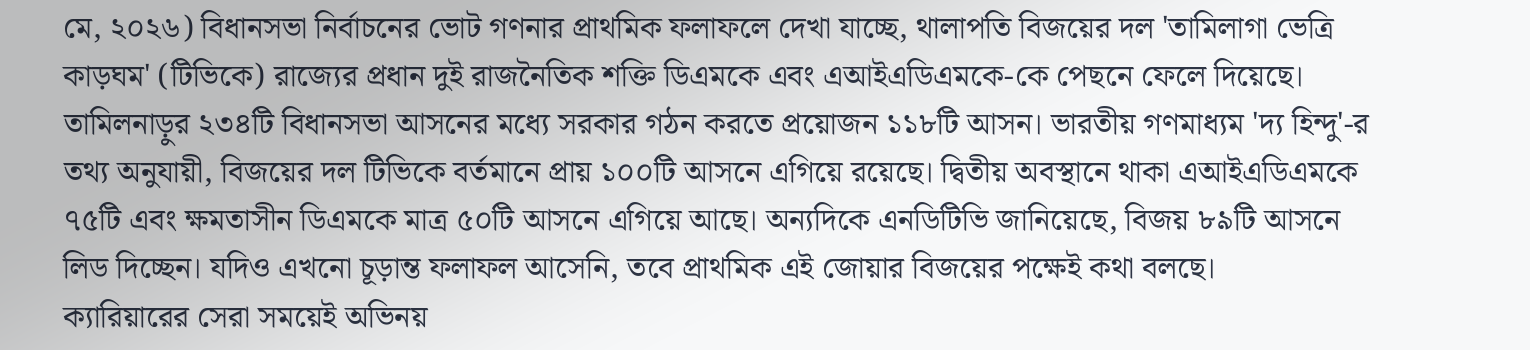মে, ২০২৬) বিধানসভা নির্বাচনের ভোট গণনার প্রাথমিক ফলাফলে দেখা যাচ্ছে, থালাপতি বিজয়ের দল 'তামিলাগা ভেত্রি কাড়ঘম' (টিভিকে) রাজ্যের প্রধান দুই রাজনৈতিক শক্তি ডিএমকে এবং এআইএডিএমকে-কে পেছনে ফেলে দিয়েছে।
তামিলনাড়ুর ২৩৪টি বিধানসভা আসনের মধ্যে সরকার গঠন করতে প্রয়োজন ১১৮টি আসন। ভারতীয় গণমাধ্যম 'দ্য হিন্দু'-র তথ্য অনুযায়ী, বিজয়ের দল টিভিকে বর্তমানে প্রায় ১০০টি আসনে এগিয়ে রয়েছে। দ্বিতীয় অবস্থানে থাকা এআইএডিএমকে ৭৫টি এবং ক্ষমতাসীন ডিএমকে মাত্র ৫০টি আসনে এগিয়ে আছে। অন্যদিকে এনডিটিভি জানিয়েছে, বিজয় ৮৯টি আসনে লিড দিচ্ছেন। যদিও এখনো চূড়ান্ত ফলাফল আসেনি, তবে প্রাথমিক এই জোয়ার বিজয়ের পক্ষেই কথা বলছে।
ক্যারিয়ারের সেরা সময়েই অভিনয়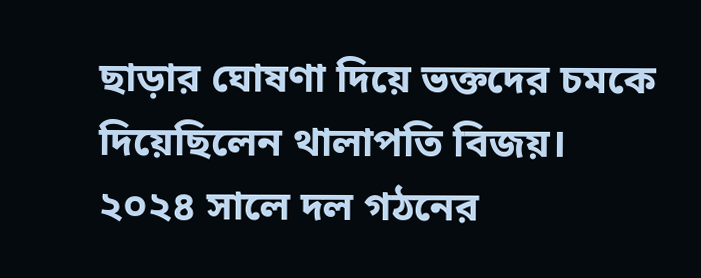ছাড়ার ঘোষণা দিয়ে ভক্তদের চমকে দিয়েছিলেন থালাপতি বিজয়। ২০২৪ সালে দল গঠনের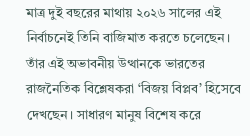মাত্র দুই বছরের মাথায় ২০২৬ সালের এই নির্বাচনেই তিনি বাজিমাত করতে চলেছেন। তাঁর এই অভাবনীয় উত্থানকে ভারতের রাজনৈতিক বিশ্লেষকরা ‘বিজয় বিপ্লব’ হিসেবে দেখছেন। সাধারণ মানুষ বিশেষ করে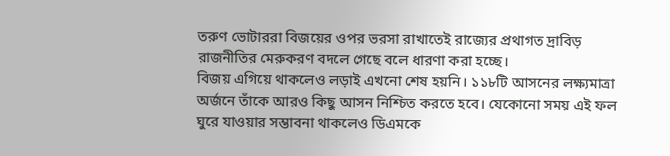তরুণ ভোটাররা বিজয়ের ওপর ভরসা রাখাতেই রাজ্যের প্রথাগত দ্রাবিড় রাজনীতির মেরুকরণ বদলে গেছে বলে ধারণা করা হচ্ছে।
বিজয় এগিয়ে থাকলেও লড়াই এখনো শেষ হয়নি। ১১৮টি আসনের লক্ষ্যমাত্রা অর্জনে তাঁকে আরও কিছু আসন নিশ্চিত করতে হবে। যেকোনো সময় এই ফল ঘুরে যাওয়ার সম্ভাবনা থাকলেও ডিএমকে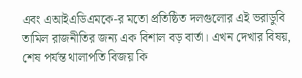এবং এআইএডিএমকে-র মতো প্রতিষ্ঠিত দলগুলোর এই ভরাডুবি তামিল রাজনীতির জন্য এক বিশাল বড় বার্তা। এখন দেখার বিষয়, শেষ পর্যন্ত থালাপতি বিজয় কি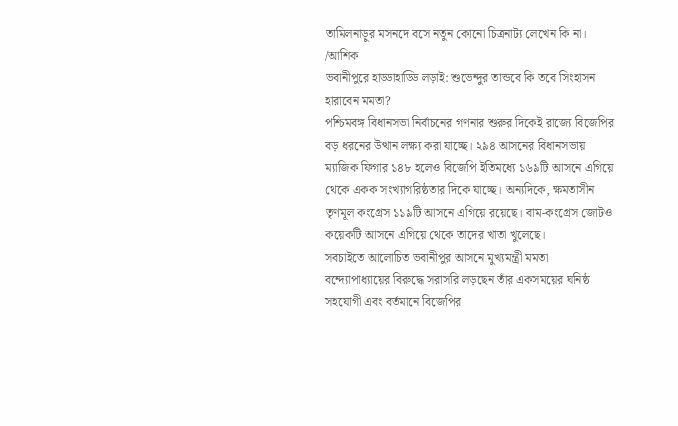তামিলনাড়ুর মসনদে বসে নতুন কোনো চিত্রনাট্য লেখেন কি না।
/আশিক
ভবানীপুরে হাড্ডাহাড্ডি লড়াই: শুভেন্দুর তান্ডবে কি তবে সিংহাসন হারাবেন মমতা?
পশ্চিমবঙ্গ বিধানসভা নির্বাচনের গণনার শুরুর দিকেই রাজ্যে বিজেপির বড় ধরনের উত্থান লক্ষ্য করা যাচ্ছে। ২৯৪ আসনের বিধানসভায় ম্যাজিক ফিগার ১৪৮ হলেও বিজেপি ইতিমধ্যে ১৬৯টি আসনে এগিয়ে থেকে একক সংখ্যাগরিষ্ঠতার দিকে যাচ্ছে। অন্যদিকে, ক্ষমতাসীন তৃণমূল কংগ্রেস ১১৯টি আসনে এগিয়ে রয়েছে। বাম-কংগ্রেস জোটও কয়েকটি আসনে এগিয়ে থেকে তাদের খাতা খুলেছে।
সবচাইতে আলোচিত ভবানীপুর আসনে মুখ্যমন্ত্রী মমতা বন্দ্যোপাধ্যায়ের বিরুদ্ধে সরাসরি লড়ছেন তাঁর একসময়ের ঘনিষ্ঠ সহযোগী এবং বর্তমানে বিজেপির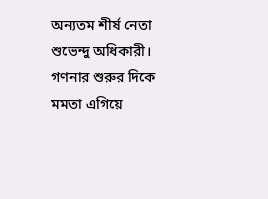অন্যতম শীর্ষ নেতা শুভেন্দু অধিকারী। গণনার শুরুর দিকে মমতা এগিয়ে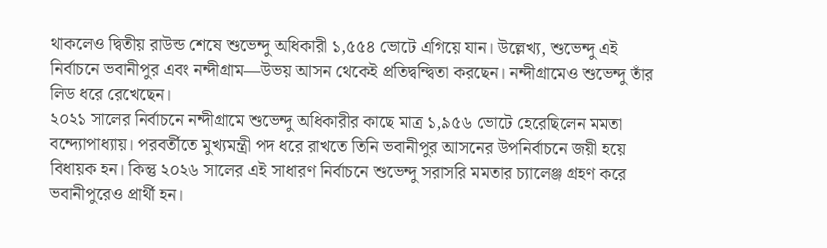থাকলেও দ্বিতীয় রাউন্ড শেষে শুভেন্দু অধিকারী ১,৫৫৪ ভোটে এগিয়ে যান। উল্লেখ্য, শুভেন্দু এই নির্বাচনে ভবানীপুর এবং নন্দীগ্রাম—উভয় আসন থেকেই প্রতিদ্বন্দ্বিতা করছেন। নন্দীগ্রামেও শুভেন্দু তাঁর লিড ধরে রেখেছেন।
২০২১ সালের নির্বাচনে নন্দীগ্রামে শুভেন্দু অধিকারীর কাছে মাত্র ১,৯৫৬ ভোটে হেরেছিলেন মমতা বন্দ্যোপাধ্যায়। পরবর্তীতে মুখ্যমন্ত্রী পদ ধরে রাখতে তিনি ভবানীপুর আসনের উপনির্বাচনে জয়ী হয়ে বিধায়ক হন। কিন্তু ২০২৬ সালের এই সাধারণ নির্বাচনে শুভেন্দু সরাসরি মমতার চ্যালেঞ্জ গ্রহণ করে ভবানীপুরেও প্রার্থী হন।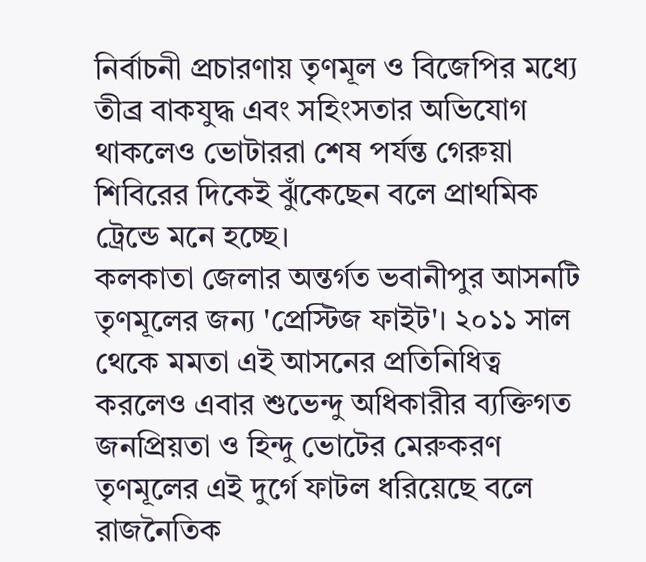নির্বাচনী প্রচারণায় তৃণমূল ও বিজেপির মধ্যে তীব্র বাকযুদ্ধ এবং সহিংসতার অভিযোগ থাকলেও ভোটাররা শেষ পর্যন্ত গেরুয়া শিবিরের দিকেই ঝুঁকেছেন বলে প্রাথমিক ট্রেন্ডে মনে হচ্ছে।
কলকাতা জেলার অন্তর্গত ভবানীপুর আসনটি তৃণমূলের জন্য 'প্রেস্টিজ ফাইট'। ২০১১ সাল থেকে মমতা এই আসনের প্রতিনিধিত্ব করলেও এবার শুভেন্দু অধিকারীর ব্যক্তিগত জনপ্রিয়তা ও হিন্দু ভোটের মেরুকরণ তৃণমূলের এই দুর্গে ফাটল ধরিয়েছে বলে রাজনৈতিক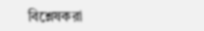বিশ্লেষকরা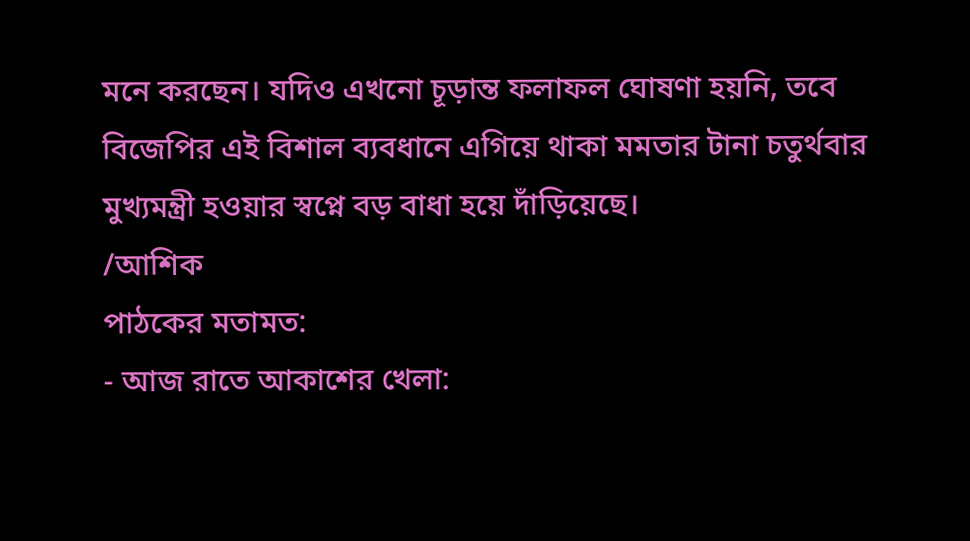মনে করছেন। যদিও এখনো চূড়ান্ত ফলাফল ঘোষণা হয়নি, তবে বিজেপির এই বিশাল ব্যবধানে এগিয়ে থাকা মমতার টানা চতুর্থবার মুখ্যমন্ত্রী হওয়ার স্বপ্নে বড় বাধা হয়ে দাঁড়িয়েছে।
/আশিক
পাঠকের মতামত:
- আজ রাতে আকাশের খেলা: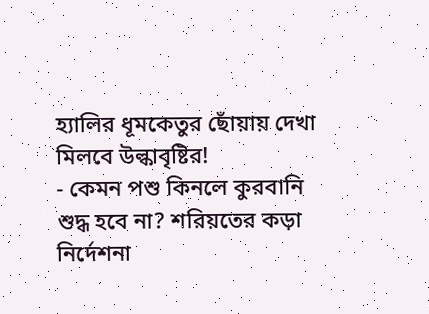হ্যালির ধূমকেতুর ছোঁয়ায় দেখা মিলবে উল্কাবৃষ্টির!
- কেমন পশু কিনলে কুরবানি শুদ্ধ হবে না? শরিয়তের কড়া নির্দেশনা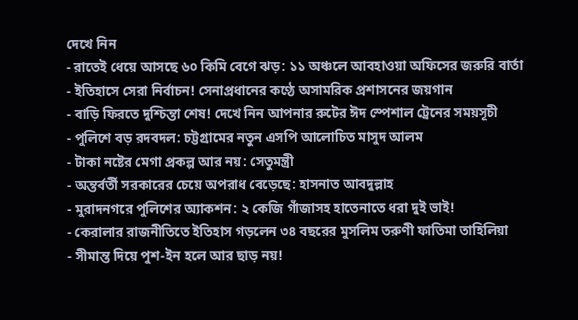দেখে নিন
- রাতেই ধেয়ে আসছে ৬০ কিমি বেগে ঝড়: ১১ অঞ্চলে আবহাওয়া অফিসের জরুরি বার্তা
- ইতিহাসে সেরা নির্বাচন! সেনাপ্রধানের কণ্ঠে অসামরিক প্রশাসনের জয়গান
- বাড়ি ফিরতে দুশ্চিন্তা শেষ! দেখে নিন আপনার রুটের ঈদ স্পেশাল ট্রেনের সময়সূচী
- পুলিশে বড় রদবদল: চট্টগ্রামের নতুন এসপি আলোচিত মাসুদ আলম
- টাকা নষ্টের মেগা প্রকল্প আর নয়: সেতুমন্ত্রী
- অন্তর্বর্তী সরকারের চেয়ে অপরাধ বেড়েছে: হাসনাত আবদুল্লাহ
- মুরাদনগরে পুলিশের অ্যাকশন: ২ কেজি গাঁজাসহ হাতেনাতে ধরা দুই ভাই!
- কেরালার রাজনীতিতে ইতিহাস গড়লেন ৩৪ বছরের মুসলিম তরুণী ফাতিমা তাহিলিয়া
- সীমান্ত দিয়ে পুশ-ইন হলে আর ছাড় নয়!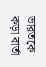ভারতকে কড়া বার্তা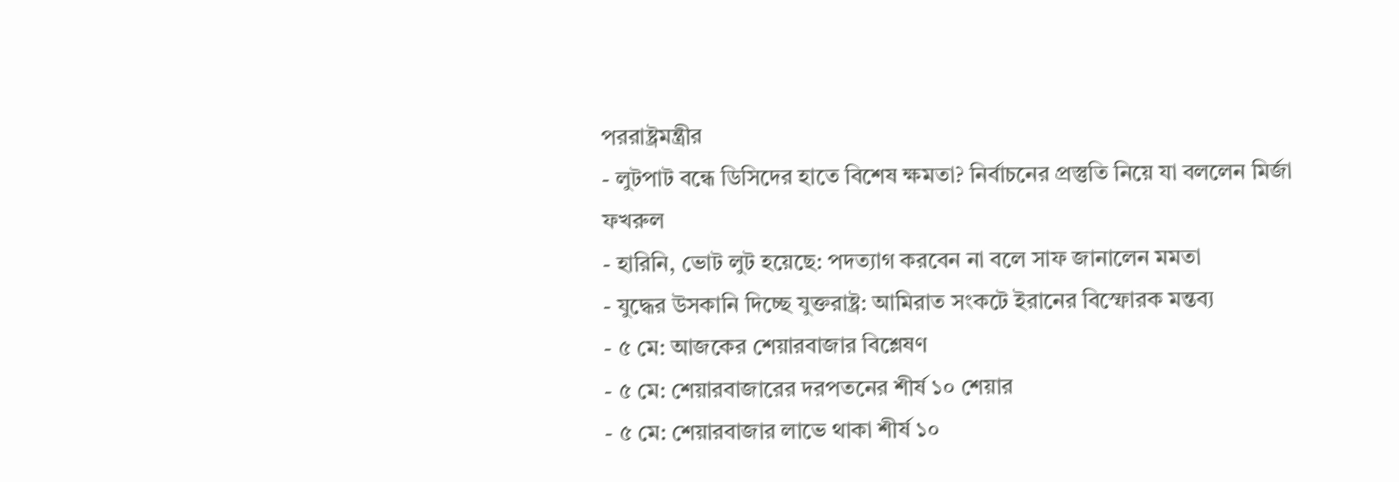পররাষ্ট্রমন্ত্রীর
- লুটপাট বন্ধে ডিসিদের হাতে বিশেষ ক্ষমতা? নির্বাচনের প্রস্তুতি নিয়ে যা বললেন মির্জা ফখরুল
- হারিনি, ভোট লুট হয়েছে: পদত্যাগ করবেন না বলে সাফ জানালেন মমতা
- যুদ্ধের উসকানি দিচ্ছে যুক্তরাষ্ট্র: আমিরাত সংকটে ইরানের বিস্ফোরক মন্তব্য
- ৫ মে: আজকের শেয়ারবাজার বিশ্লেষণ
- ৫ মে: শেয়ারবাজারের দরপতনের শীর্ষ ১০ শেয়ার
- ৫ মে: শেয়ারবাজার লাভে থাকা শীর্ষ ১০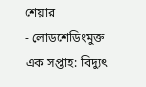শেয়ার
- লোডশেডিংমুক্ত এক সপ্তাহ: বিদ্যুৎ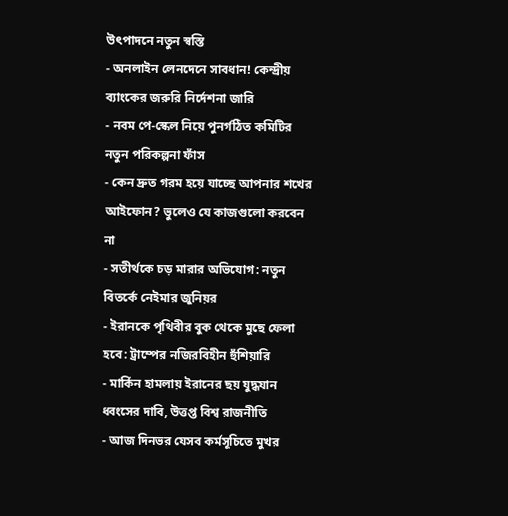উৎপাদনে নতুন স্বস্তি
- অনলাইন লেনদেনে সাবধান! কেন্দ্রীয় ব্যাংকের জরুরি নির্দেশনা জারি
- নবম পে-স্কেল নিয়ে পুনর্গঠিত কমিটির নতুন পরিকল্পনা ফাঁস
- কেন দ্রুত গরম হয়ে যাচ্ছে আপনার শখের আইফোন? ভুলেও যে কাজগুলো করবেন না
- সতীর্থকে চড় মারার অভিযোগ: নতুন বিতর্কে নেইমার জুনিয়র
- ইরানকে পৃথিবীর বুক থেকে মুছে ফেলা হবে: ট্রাম্পের নজিরবিহীন হুঁশিয়ারি
- মার্কিন হামলায় ইরানের ছয় যুদ্ধযান ধ্বংসের দাবি, উত্তপ্ত বিশ্ব রাজনীতি
- আজ দিনভর যেসব কর্মসূচিতে মুখর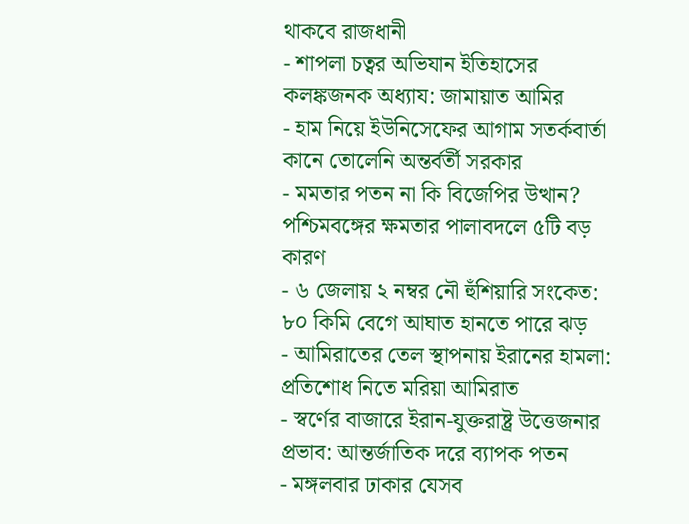থাকবে রাজধানী
- শাপলা চত্বর অভিযান ইতিহাসের কলঙ্কজনক অধ্যায: জামায়াত আমির
- হাম নিয়ে ইউনিসেফের আগাম সতর্কবার্তা কানে তোলেনি অন্তর্বর্তী সরকার
- মমতার পতন না কি বিজেপির উত্থান? পশ্চিমবঙ্গের ক্ষমতার পালাবদলে ৫টি বড় কারণ
- ৬ জেলায় ২ নম্বর নৌ হুঁশিয়ারি সংকেত: ৮০ কিমি বেগে আঘাত হানতে পারে ঝড়
- আমিরাতের তেল স্থাপনায় ইরানের হামলা: প্রতিশোধ নিতে মরিয়া আমিরাত
- স্বর্ণের বাজারে ইরান-যুক্তরাষ্ট্র উত্তেজনার প্রভাব: আন্তর্জাতিক দরে ব্যাপক পতন
- মঙ্গলবার ঢাকার যেসব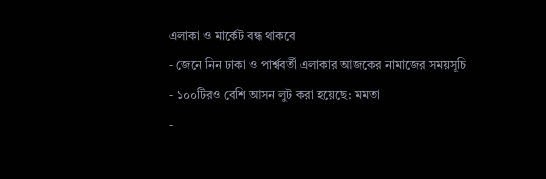এলাকা ও মার্কেট বন্ধ থাকবে
- জেনে নিন ঢাকা ও পার্শ্ববর্তী এলাকার আজকের নামাজের সময়সূচি
- ১০০টিরও বেশি আসন লুট করা হয়েছে: মমতা
-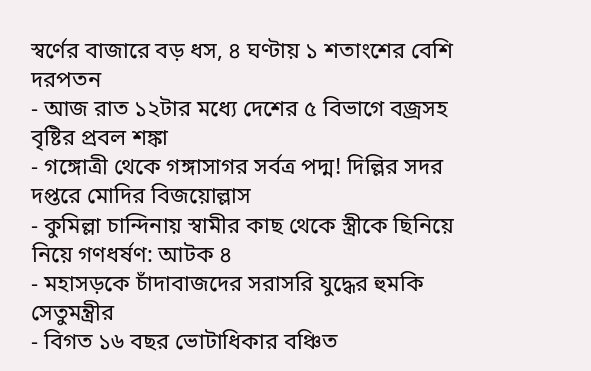স্বর্ণের বাজারে বড় ধস, ৪ ঘণ্টায় ১ শতাংশের বেশি দরপতন
- আজ রাত ১২টার মধ্যে দেশের ৫ বিভাগে বজ্রসহ বৃষ্টির প্রবল শঙ্কা
- গঙ্গোত্রী থেকে গঙ্গাসাগর সর্বত্র পদ্ম! দিল্লির সদর দপ্তরে মোদির বিজয়োল্লাস
- কুমিল্লা চান্দিনায় স্বামীর কাছ থেকে স্ত্রীকে ছিনিয়ে নিয়ে গণধর্ষণ: আটক ৪
- মহাসড়কে চাঁদাবাজদের সরাসরি যুদ্ধের হুমকি সেতুমন্ত্রীর
- বিগত ১৬ বছর ভোটাধিকার বঞ্চিত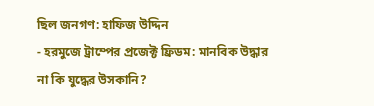ছিল জনগণ: হাফিজ উদ্দিন
- হরমুজে ট্রাম্পের প্রজেক্ট ফ্রিডম: মানবিক উদ্ধার না কি যুদ্ধের উসকানি?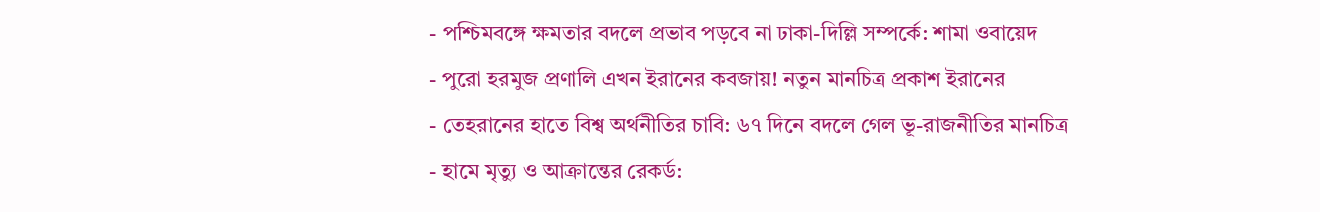- পশ্চিমবঙ্গে ক্ষমতার বদলে প্রভাব পড়বে না ঢাকা-দিল্লি সম্পর্কে: শামা ওবায়েদ
- পুরো হরমুজ প্রণালি এখন ইরানের কবজায়! নতুন মানচিত্র প্রকাশ ইরানের
- তেহরানের হাতে বিশ্ব অর্থনীতির চাবি: ৬৭ দিনে বদলে গেল ভূ-রাজনীতির মানচিত্র
- হামে মৃত্যু ও আক্রান্তের রেকর্ড: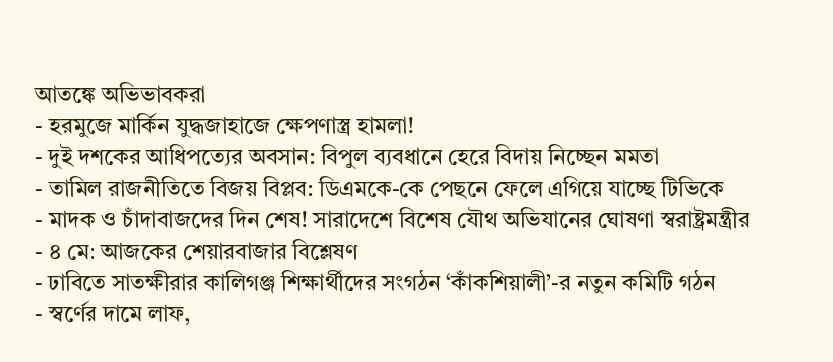আতঙ্কে অভিভাবকরা
- হরমুজে মার্কিন যুদ্ধজাহাজে ক্ষেপণাস্ত্র হামলা!
- দুই দশকের আধিপত্যের অবসান: বিপুল ব্যবধানে হেরে বিদায় নিচ্ছেন মমতা
- তামিল রাজনীতিতে বিজয় বিপ্লব: ডিএমকে-কে পেছনে ফেলে এগিয়ে যাচ্ছে টিভিকে
- মাদক ও চাঁদাবাজদের দিন শেষ! সারাদেশে বিশেষ যৌথ অভিযানের ঘোষণা স্বরাষ্ট্রমন্ত্রীর
- ৪ মে: আজকের শেয়ারবাজার বিশ্লেষণ
- ঢাবিতে সাতক্ষীরার কালিগঞ্জ শিক্ষার্থীদের সংগঠন ‘কাঁকশিয়ালী’-র নতুন কমিটি গঠন
- স্বর্ণের দামে লাফ,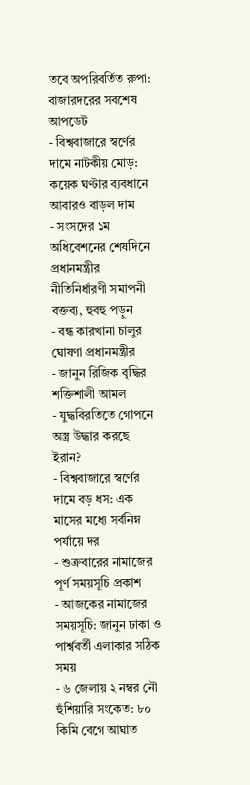তবে অপরিবর্তিত রুপা: বাজারদরের সবশেষ আপডেট
- বিশ্ববাজারে স্বর্ণের দামে নাটকীয় মোড়: কয়েক ঘণ্টার ব্যবধানে আবারও বাড়ল দাম
- সংসদের ১ম অধিবেশনের শেষদিনে প্রধানমন্ত্রীর নীতিনির্ধারণী সমাপনী বক্তব্য, হুবহু পড়ুন
- বন্ধ কারখানা চালুর ঘোষণা প্রধানমন্ত্রীর
- জানুন রিজিক বৃদ্ধির শক্তিশালী আমল
- যুদ্ধবিরতিতে গোপনে অস্ত্র উদ্ধার করছে ইরান?
- বিশ্ববাজারে স্বর্ণের দামে বড় ধস: এক মাসের মধ্যে সর্বনিম্ন পর্যায়ে দর
- শুক্রবারের নামাজের পূর্ণ সময়সূচি প্রকাশ
- আজকের নামাজের সময়সূচি: জানুন ঢাকা ও পার্শ্ববর্তী এলাকার সঠিক সময়
- ৬ জেলায় ২ নম্বর নৌ হুঁশিয়ারি সংকেত: ৮০ কিমি বেগে আঘাত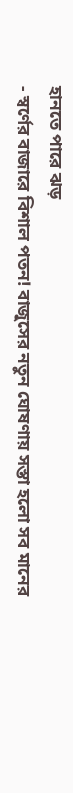হানতে পারে ঝড়
- স্বর্ণের বাজারে বিশাল পতন! বাজুসের নতুন ঘোষণায় সস্তা হলো সব মানের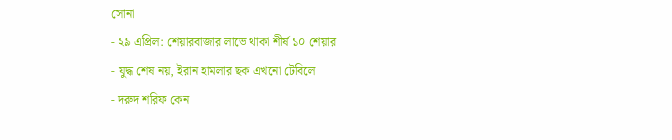সোনা
- ২৯ এপ্রিল: শেয়ারবাজার লাভে থাকা শীর্ষ ১০ শেয়ার
- যুদ্ধ শেষ নয়, ইরান হামলার ছক এখনো টেবিলে
- দরুদ শরিফ কেন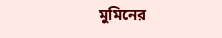মুমিনের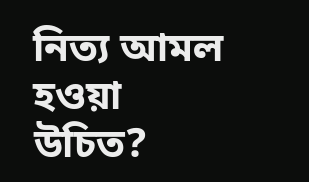নিত্য আমল হওয়া উচিত?